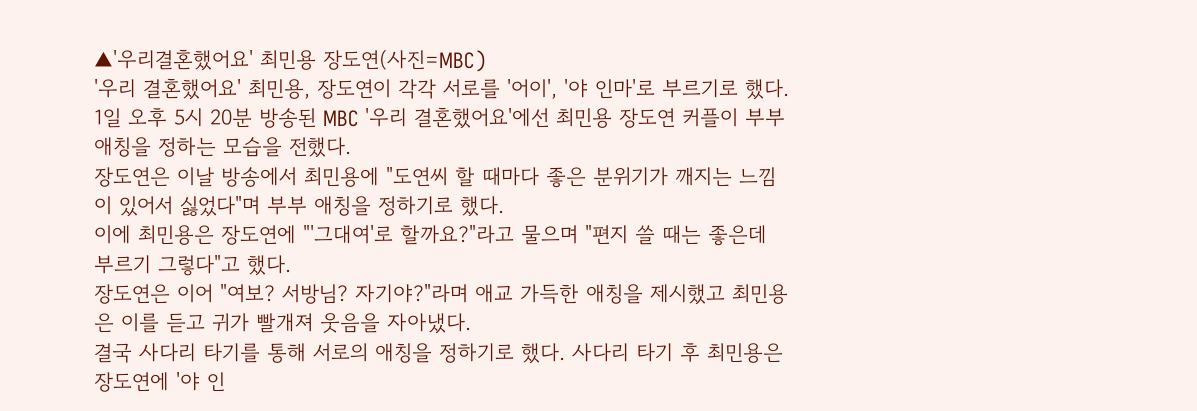▲'우리결혼했어요' 최민용 장도연(사진=MBC)
'우리 결혼했어요' 최민용, 장도연이 각각 서로를 '어이', '야 인마'로 부르기로 했다.
1일 오후 5시 20분 방송된 MBC '우리 결혼했어요'에선 최민용 장도연 커플이 부부 애칭을 정하는 모습을 전했다.
장도연은 이날 방송에서 최민용에 "도연씨 할 때마다 좋은 분위기가 깨지는 느낌이 있어서 싫었다"며 부부 애칭을 정하기로 했다.
이에 최민용은 장도연에 "'그대여'로 할까요?"라고 물으며 "편지 쓸 때는 좋은데 부르기 그렇다"고 했다.
장도연은 이어 "여보? 서방님? 자기야?"라며 애교 가득한 애칭을 제시했고 최민용은 이를 듣고 귀가 빨개져 웃음을 자아냈다.
결국 사다리 타기를 통해 서로의 애칭을 정하기로 했다. 사다리 타기 후 최민용은 장도연에 '야 인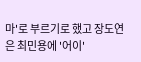마'로 부르기로 했고 장도연은 최민용에 '어이'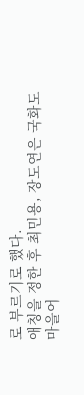로 부르기로 했다.
애칭을 정한 후 최민용, 장도연은 국화도 마을어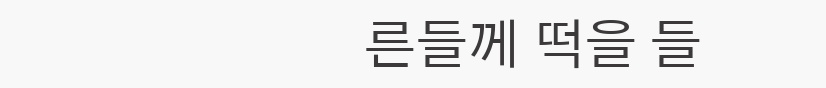른들께 떡을 들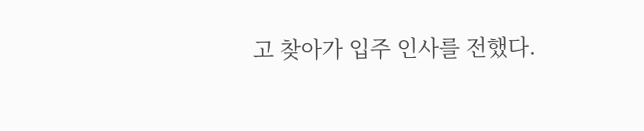고 찾아가 입주 인사를 전했다.